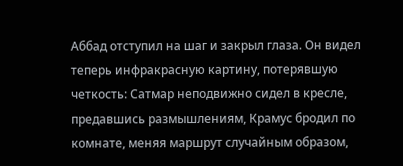Аббад отступил на шаг и закрыл глаза. Он видел теперь инфракрасную картину, потерявшую четкость: Сатмар неподвижно сидел в кресле, предавшись размышлениям, Крамус бродил по комнате, меняя маршрут случайным образом,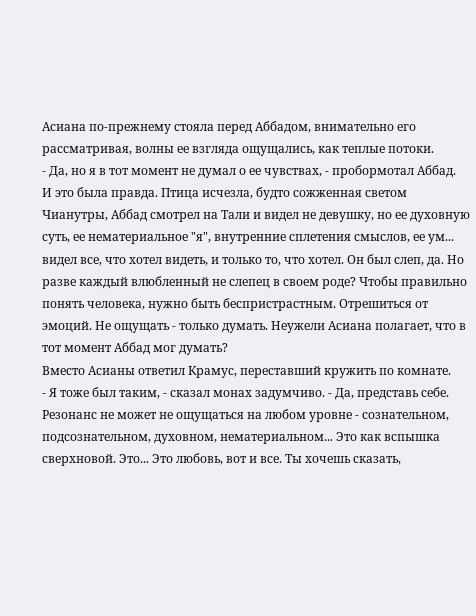Асиана по-прежнему стояла перед Аббадом, внимательно его рассматривая, волны ее взгляда ощущались, как теплые потоки.
- Да, но я в тот момент не думал о ее чувствах, - пробормотал Аббад.
И это была правда. Птица исчезла, будто сожженная светом Чианутры, Аббад смотрел на Тали и видел не девушку, но ее духовную суть, ее нематериальное "я", внутренние сплетения смыслов, ее ум... видел все, что хотел видеть, и только то, что хотел. Он был слеп, да. Но разве каждый влюбленный не слепец в своем роде? Чтобы правильно понять человека, нужно быть беспристрастным. Отрешиться от эмоций. Не ощущать - только думать. Неужели Асиана полагает, что в тот момент Аббад мог думать?
Вместо Асианы ответил Крамус, переставший кружить по комнате.
- Я тоже был таким, - сказал монах задумчиво. - Да, представь себе. Резонанс не может не ощущаться на любом уровне - сознательном, подсознательном, духовном, нематериальном... Это как вспышка сверхновой. Это... Это любовь, вот и все. Ты хочешь сказать,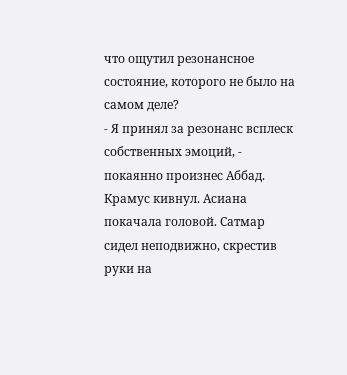что ощутил резонансное состояние, которого не было на самом деле?
- Я принял за резонанс всплеск собственных эмоций, - покаянно произнес Аббад.
Крамус кивнул. Асиана покачала головой. Сатмар сидел неподвижно, скрестив руки на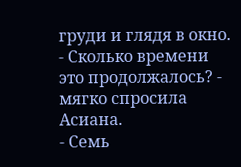груди и глядя в окно.
- Сколько времени это продолжалось? - мягко спросила Асиана.
- Семь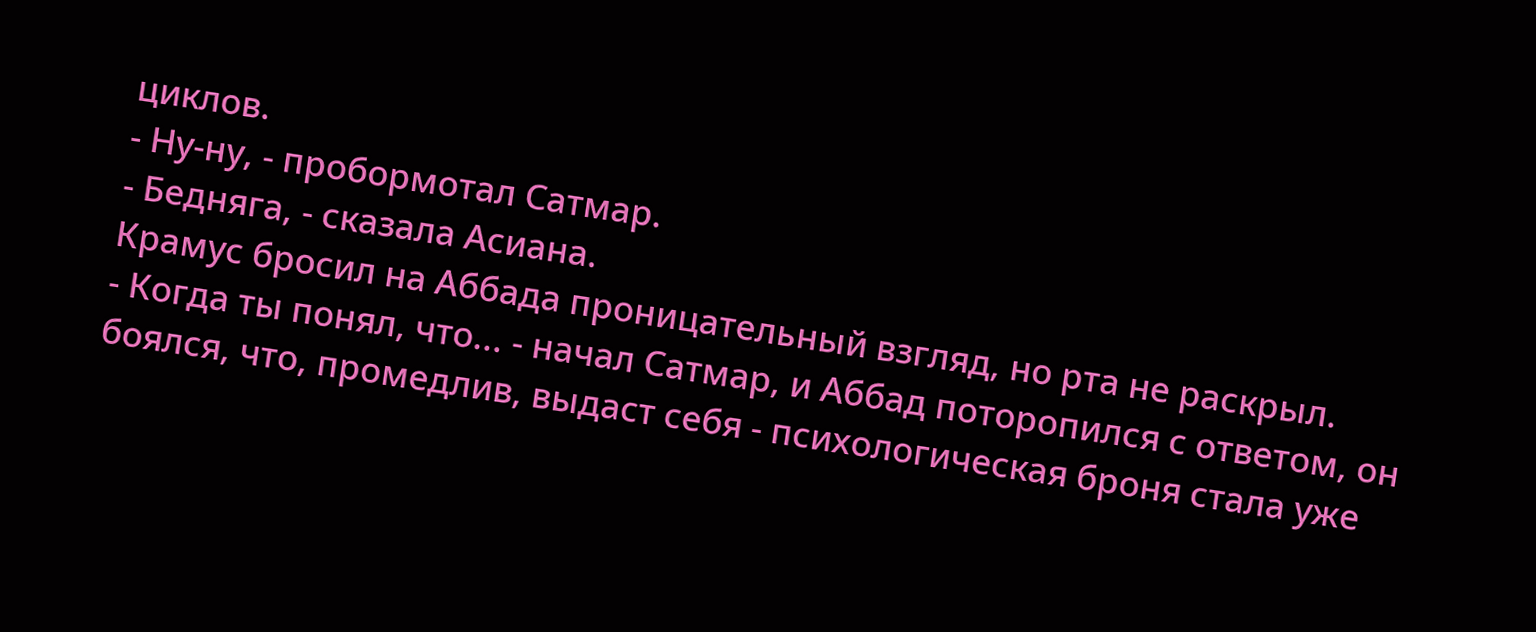циклов.
- Ну-ну, - пробормотал Сатмар.
- Бедняга, - сказала Асиана.
Крамус бросил на Аббада проницательный взгляд, но рта не раскрыл.
- Когда ты понял, что... - начал Сатмар, и Аббад поторопился с ответом, он боялся, что, промедлив, выдаст себя - психологическая броня стала уже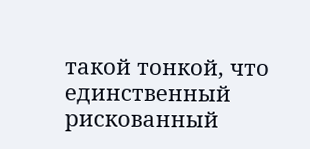такой тонкой, что единственный рискованный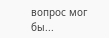вопрос мог бы...